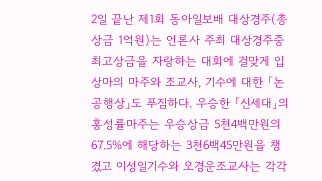2일 끝난 제1회 동아일보배 대상경주(총상금 1억원)는 언론사 주최 대상경주중 최고상금을 자랑하는 대회에 걸맞게 입상마의 마주와 조교사, 기수에 대한 「논공행상」도 푸짐하다. 우승한 「신세대」의 홍성률마주는 우승상금 5천4백만원의 67.5%에 해당하는 3천6백45만원을 챙겼고 이성일기수와 오경운조교사는 각각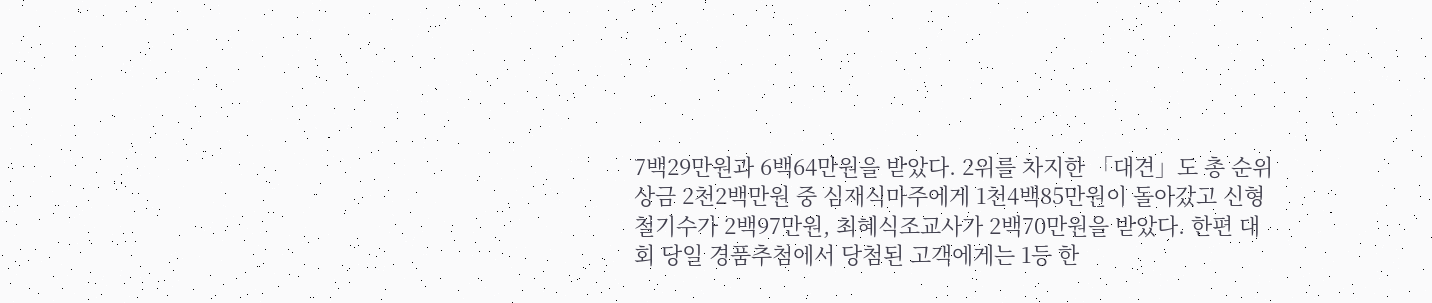7백29만원과 6백64만원을 받았다. 2위를 차지한 「대견」도 총 순위상금 2천2백만원 중 심재식마주에게 1천4백85만원이 돌아갔고 신형철기수가 2백97만원, 최혜식조교사가 2백70만원을 받았다. 한편 대회 당일 경품추첨에서 당첨된 고객에게는 1등 한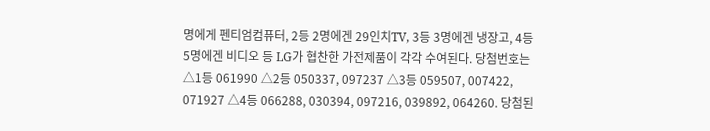명에게 펜티엄컴퓨터, 2등 2명에겐 29인치TV, 3등 3명에겐 냉장고, 4등 5명에겐 비디오 등 LG가 협찬한 가전제품이 각각 수여된다. 당첨번호는 △1등 061990 △2등 050337, 097237 △3등 059507, 007422, 071927 △4등 066288, 030394, 097216, 039892, 064260. 당첨된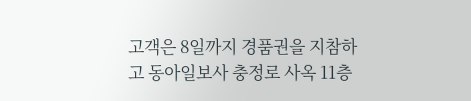고객은 8일까지 경품권을 지참하고 동아일보사 충정로 사옥 11층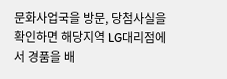문화사업국을 방문, 당첨사실을 확인하면 해당지역 LG대리점에서 경품을 배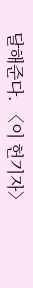달해준다. 〈이 헌기자〉